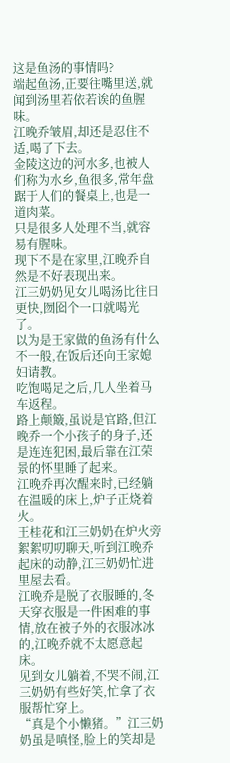这是鱼汤的事情吗?
端起鱼汤,正要往嘴里送,就闻到汤里若依若诶的鱼腥味。
江晚乔皱眉,却还是忍住不适,喝了下去。
金陵这边的河水多,也被人们称为水乡,鱼很多,常年盘踞于人们的餐桌上,也是一道肉菜。
只是很多人处理不当,就容易有腥味。
现下不是在家里,江晚乔自然是不好表现出来。
江三奶奶见女儿喝汤比往日更快,囫囵个一口就喝光了。
以为是王家做的鱼汤有什么不一般,在饭后还向王家媳妇请教。
吃饱喝足之后,几人坐着马车返程。
路上颠簸,虽说是官路,但江晚乔一个小孩子的身子,还是连连犯困,最后靠在江荣景的怀里睡了起来。
江晚乔再次醒来时,已经躺在温暖的床上,炉子正烧着火。
王桂花和江三奶奶在炉火旁絮絮叨叨聊天,听到江晚乔起床的动静,江三奶奶忙进里屋去看。
江晚乔是脱了衣服睡的,冬天穿衣服是一件困难的事情,放在被子外的衣服冰冰的,江晚乔就不太愿意起床。
见到女儿躺着,不哭不闹,江三奶奶有些好笑,忙拿了衣服帮忙穿上。
“真是个小懒猪。”江三奶奶虽是嗔怪,脸上的笑却是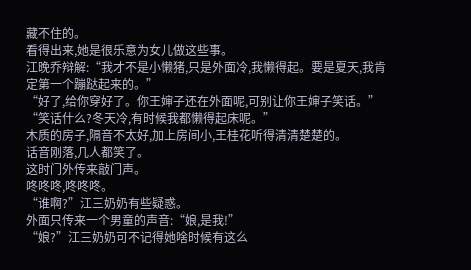藏不住的。
看得出来,她是很乐意为女儿做这些事。
江晚乔辩解:“我才不是小懒猪,只是外面冷,我懒得起。要是夏天,我肯定第一个蹦跶起来的。”
“好了,给你穿好了。你王婶子还在外面呢,可别让你王婶子笑话。”
“笑话什么?冬天冷,有时候我都懒得起床呢。”
木质的房子,隔音不太好,加上房间小,王桂花听得清清楚楚的。
话音刚落,几人都笑了。
这时门外传来敲门声。
咚咚咚,咚咚咚。
“谁啊?”江三奶奶有些疑惑。
外面只传来一个男童的声音:“娘,是我!”
“娘?”江三奶奶可不记得她啥时候有这么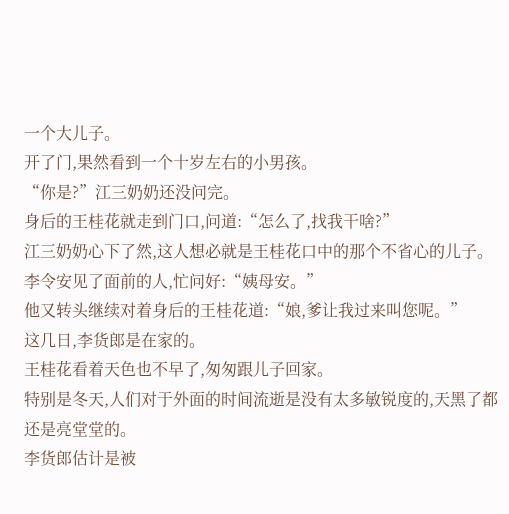一个大儿子。
开了门,果然看到一个十岁左右的小男孩。
“你是?”江三奶奶还没问完。
身后的王桂花就走到门口,问道:“怎么了,找我干啥?”
江三奶奶心下了然,这人想必就是王桂花口中的那个不省心的儿子。
李令安见了面前的人,忙问好:“姨母安。”
他又转头继续对着身后的王桂花道:“娘,爹让我过来叫您呢。”
这几日,李货郎是在家的。
王桂花看着天色也不早了,匆匆跟儿子回家。
特别是冬天,人们对于外面的时间流逝是没有太多敏锐度的,天黑了都还是亮堂堂的。
李货郎估计是被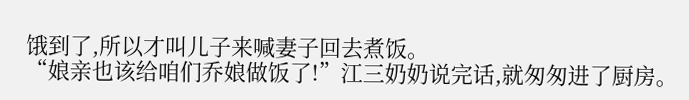饿到了,所以才叫儿子来喊妻子回去煮饭。
“娘亲也该给咱们乔娘做饭了!”江三奶奶说完话,就匆匆进了厨房。